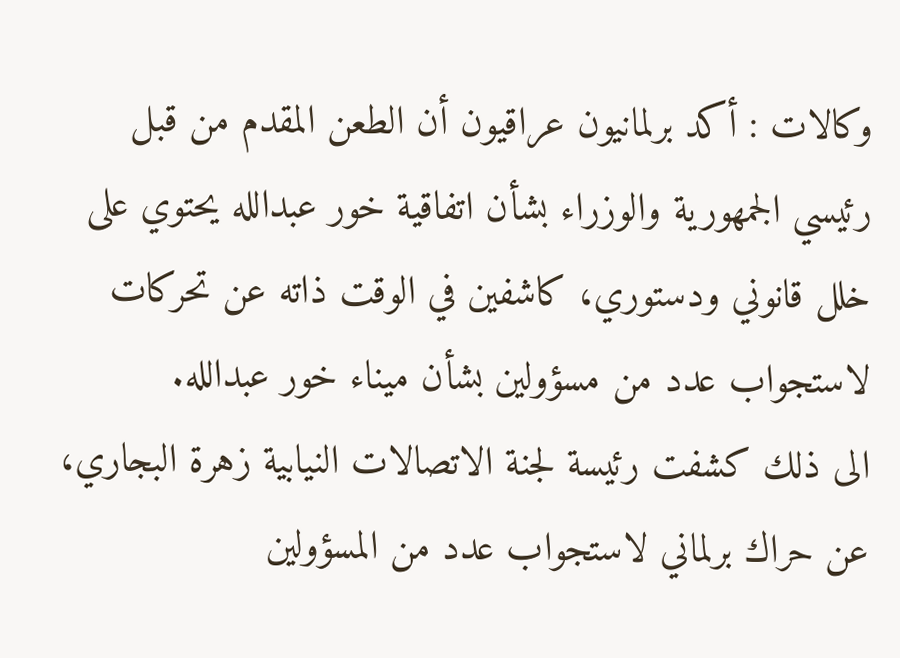وكالات : أكد برلمانيون عراقيون أن الطعن المقدم من قبل رئيسي الجمهورية والوزراء بشأن اتفاقية خور عبدالله يحتوي على خلل قانوني ودستوري، كاشفين في الوقت ذاته عن تحركات لاستجواب عدد من مسؤولين بشأن ميناء خور عبدالله.
الى ذلك كشفت رئيسة لجنة الاتصالات النيابية زهرة البجاري، عن حراك برلماني لاستجواب عدد من المسؤولين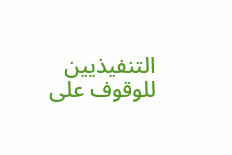التنفيذيين للوقوف على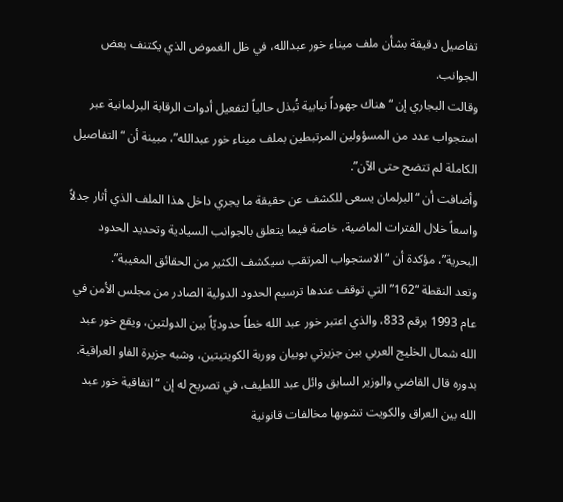تفاصيل دقيقة بشأن ملف ميناء خور عبدالله، في ظل الغموض الذي يكتنف بعض الجوانب.
وقالت البجاري إن “هناك جهوداً نيابية تُبذل حالياً لتفعيل أدوات الرقابة البرلمانية عبر استجواب عدد من المسؤولين المرتبطين بملف ميناء خور عبدالله”، مبينة أن “التفاصيل الكاملة لم تتضح حتى الآن”.
وأضافت أن “البرلمان يسعى للكشف عن حقيقة ما يجري داخل هذا الملف الذي أثار جدلاً واسعاً خلال الفترات الماضية، خاصة فيما يتعلق بالجوانب السيادية وتحديد الحدود البحرية”، مؤكدة أن “الاستجواب المرتقب سيكشف الكثير من الحقائق المغيبة”.
وتعد النقطة “162” التي توقف عندها ترسيم الحدود الدولية الصادر من مجلس الأمن في عام 1993 برقم 833، والذي اعتبر خور عبد الله خطاً حدوديّاً بين الدولتين، ويقع خور عبد الله شمال الخليج العربي بين جزيرتي بوبيان ووربة الكويتيتين، وشبه جزيرة الفاو العراقية.
بدوره قال القاضي والوزير السابق وائل عبد اللطيف، في تصريح له إن “اتفاقية خور عبد الله بين العراق والكويت تشوبها مخالفات قانونية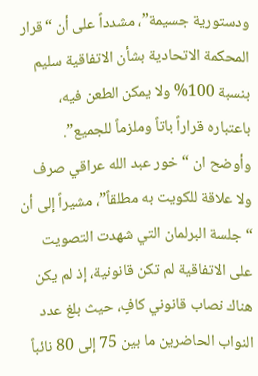ودستورية جسيمة”، مشدداً على أن “قرار المحكمة الاتحادية بشأن الاتفاقية سليم بنسبة 100% ولا يمكن الطعن فيه، باعتباره قراراً باتاً وملزماً للجميع”.
وأوضح ان “خور عبد الله عراقي صرف ولا علاقة للكويت به مطلقاً”، مشيراً إلى أن “جلسة البرلمان التي شهدت التصويت على الاتفاقية لم تكن قانونية، إذ لم يكن هناك نصاب قانوني كافٍ، حيث بلغ عدد النواب الحاضرين ما بين 75 إلى 80 نائباً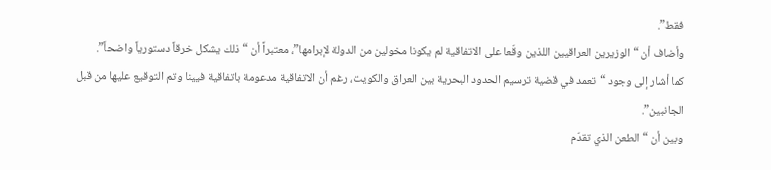فقط”.
وأضاف أن “الوزيرين العراقيين اللذين وقّعا على الاتفاقية لم يكونا مخولين من الدولة لإبرامها”، معتبراً أن “ذلك يشكل خرقاً دستورياً واضحاً”.
كما أشار إلى وجود “تعمد في قضية ترسيم الحدود البحرية بين العراق والكويت، رغم أن الاتفاقية مدعومة باتفاقية فيينا وتم التوقيع عليها من قبل الجانبين”.
وبين أن “الطعن الذي تقدّم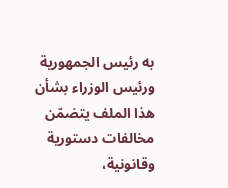به رئيس الجمهورية ورئيس الوزراء بشأن هذا الملف يتضمّن مخالفات دستورية وقانونية،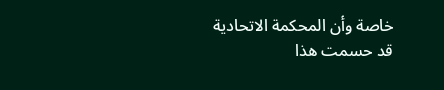خاصة وأن المحكمة الاتحادية قد حسمت هذا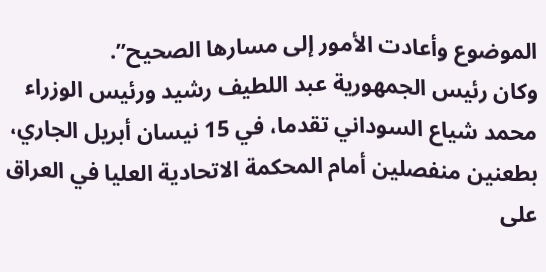الموضوع وأعادت الأمور إلى مسارها الصحيح”.
وكان رئيس الجمهورية عبد اللطيف رشيد ورئيس الوزراء محمد شياع السوداني تقدما، في 15 نيسان أبريل الجاري، بطعنين منفصلين أمام المحكمة الاتحادية العليا في العراق على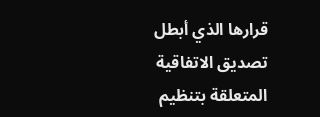قرارها الذي أبطل تصديق الاتفاقية المتعلقة بتنظيم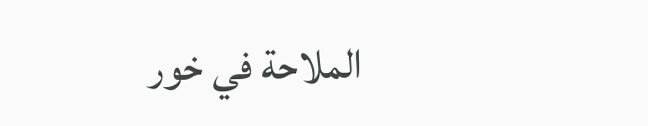الملاحة في خور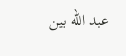عبد الله بين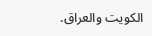الكويت والعراق.